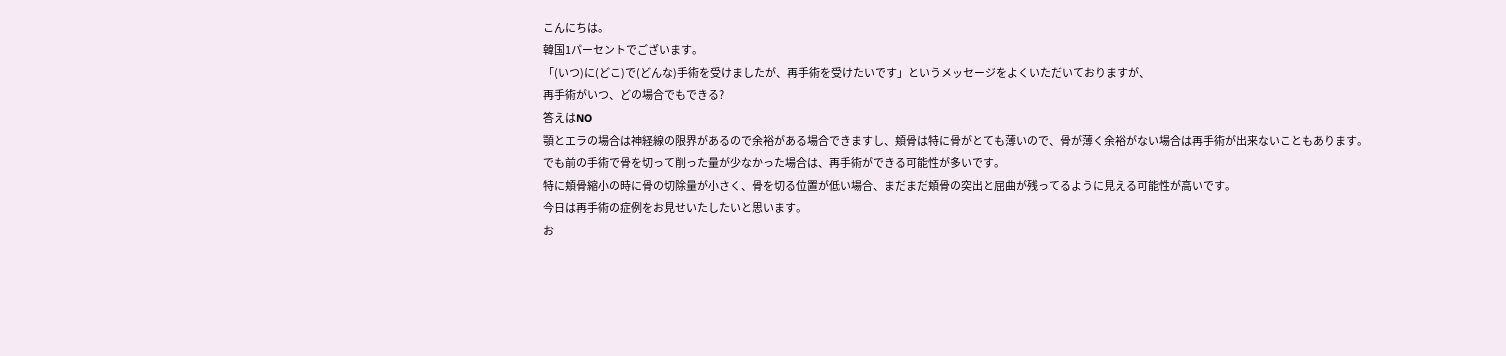こんにちは。
韓国1パーセントでございます。
「(いつ)に(どこ)で(どんな)手術を受けましたが、再手術を受けたいです」というメッセージをよくいただいておりますが、
再手術がいつ、どの場合でもできる?
答えはNO
顎とエラの場合は神経線の限界があるので余裕がある場合できますし、頬骨は特に骨がとても薄いので、骨が薄く余裕がない場合は再手術が出来ないこともあります。
でも前の手術で骨を切って削った量が少なかった場合は、再手術ができる可能性が多いです。
特に頬骨縮小の時に骨の切除量が小さく、骨を切る位置が低い場合、まだまだ頬骨の突出と屈曲が残ってるように見える可能性が高いです。
今日は再手術の症例をお見せいたしたいと思います。
お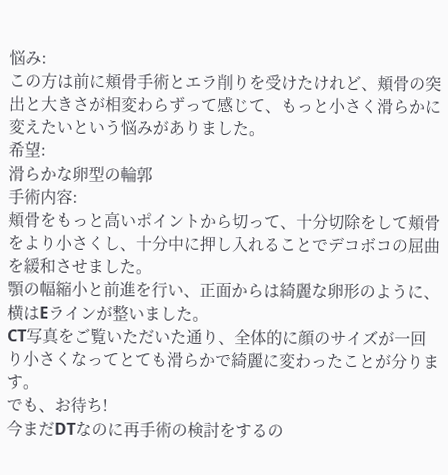悩み:
この方は前に頬骨手術とエラ削りを受けたけれど、頬骨の突出と大きさが相変わらずって感じて、もっと小さく滑らかに変えたいという悩みがありました。
希望:
滑らかな卵型の輪郭
手術内容:
頬骨をもっと高いポイントから切って、十分切除をして頬骨をより小さくし、十分中に押し入れることでデコボコの屈曲を緩和させました。
顎の幅縮小と前進を行い、正面からは綺麗な卵形のように、横はEラインが整いました。
CT写真をご覧いただいた通り、全体的に顔のサイズが一回り小さくなってとても滑らかで綺麗に変わったことが分ります。
でも、お待ち!
今まだDTなのに再手術の検討をするの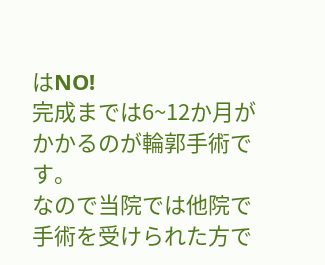はNO!
完成までは6~12か月がかかるのが輪郭手術です。
なので当院では他院で手術を受けられた方で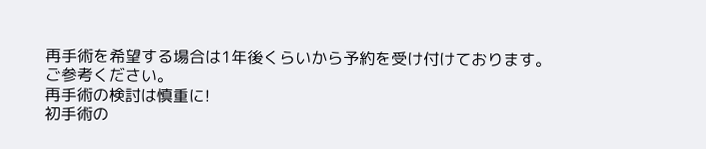再手術を希望する場合は1年後くらいから予約を受け付けております。
ご参考ください。
再手術の検討は慎重に!
初手術の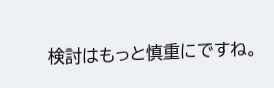検討はもっと慎重にですね。